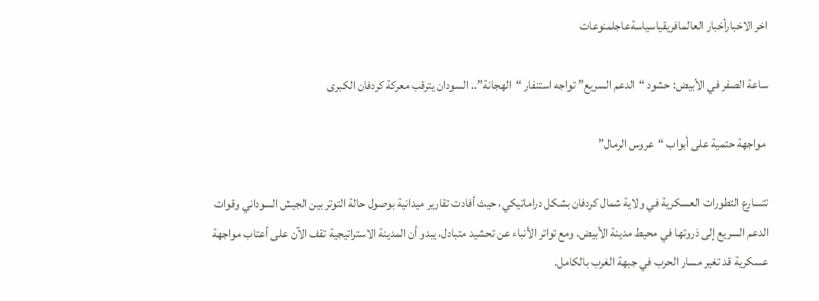اخر الاخبارأخبار العالمافريقياسياسةعاجلمنوعات

ساعة الصفر في الأبيض: حشود “الدعم السريع” تواجه استنفار “الهجانة”.. السودان يترقب معركة كردفان الكبرى

 مواجهة حتمية على أبواب “عروس الرمال”

تتسارع التطورات العسكرية في ولاية شمال كردفان بشكل دراماتيكي، حيث أفادت تقارير ميدانية بوصول حالة التوتر بين الجيش السوداني وقوات الدعم السريع إلى ذروتها في محيط مدينة الأبيض. ومع تواتر الأنباء عن تحشيد متبادل، يبدو أن المدينة الاستراتيجية تقف الآن على أعتاب مواجهة عسكرية قد تغير مسار الحرب في جبهة الغرب بالكامل.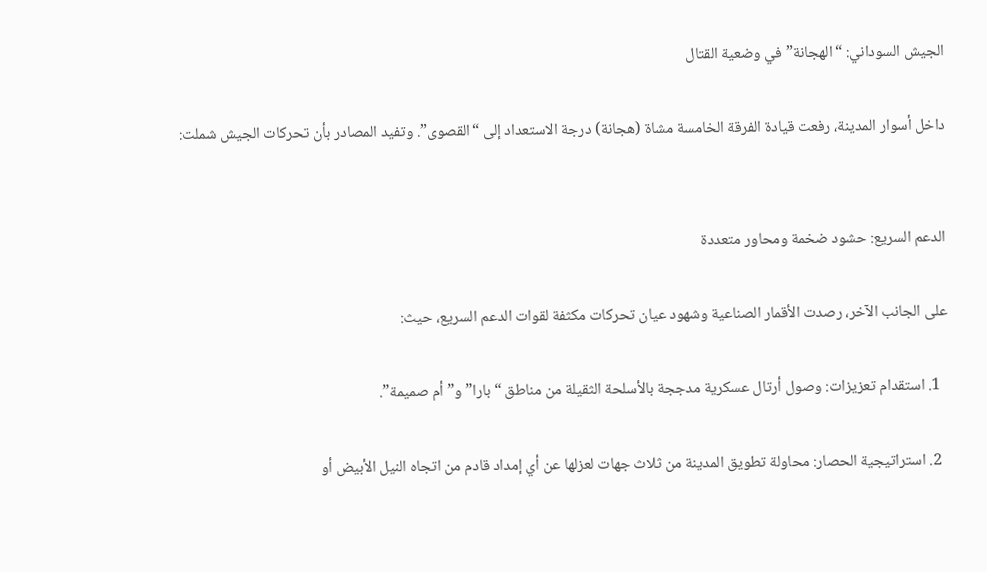الجيش السوداني: “الهجانة” في وضعية القتال

داخل أسوار المدينة، رفعت قيادة الفرقة الخامسة مشاة (هجانة) درجة الاستعداد إلى “القصوى”. وتفيد المصادر بأن تحركات الجيش شملت:


الدعم السريع: حشود ضخمة ومحاور متعددة

على الجانب الآخر، رصدت الأقمار الصناعية وشهود عيان تحركات مكثفة لقوات الدعم السريع، حيث:

  1. استقدام تعزيزات: وصول أرتال عسكرية مدججة بالأسلحة الثقيلة من مناطق “بارا” و”أم صميمة”.

  2. استراتيجية الحصار: محاولة تطويق المدينة من ثلاث جهات لعزلها عن أي إمداد قادم من اتجاه النيل الأبيض أو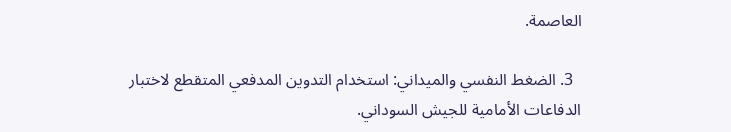العاصمة.

  3. الضغط النفسي والميداني: استخدام التدوين المدفعي المتقطع لاختبار الدفاعات الأمامية للجيش السوداني.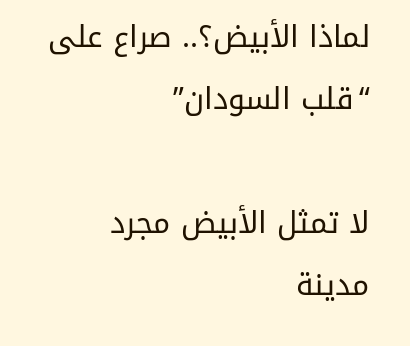لماذا الأبيض؟.. صراع على “قلب السودان”

لا تمثل الأبيض مجرد مدينة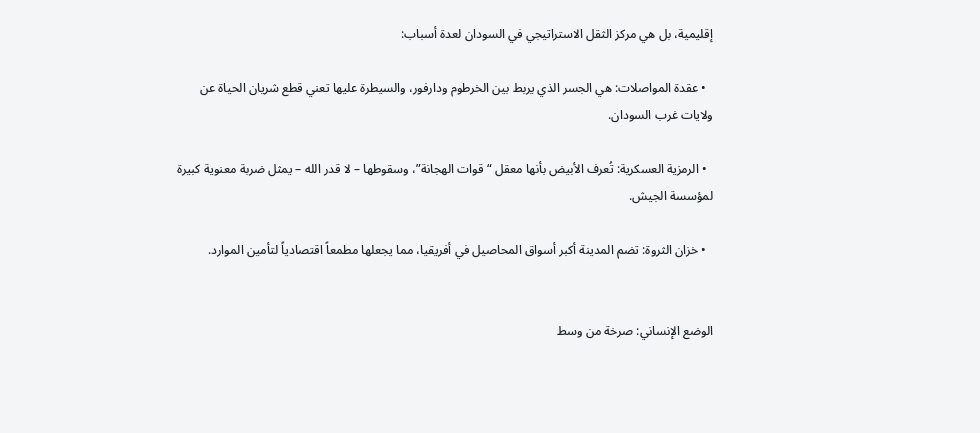إقليمية، بل هي مركز الثقل الاستراتيجي في السودان لعدة أسباب:

  • عقدة المواصلات: هي الجسر الذي يربط بين الخرطوم ودارفور، والسيطرة عليها تعني قطع شريان الحياة عن ولايات غرب السودان.

  • الرمزية العسكرية: تُعرف الأبيض بأنها معقل “قوات الهجانة”، وسقوطها – لا قدر الله – يمثل ضربة معنوية كبيرة لمؤسسة الجيش.

  • خزان الثروة: تضم المدينة أكبر أسواق المحاصيل في أفريقيا، مما يجعلها مطمعاً اقتصادياً لتأمين الموارد.


الوضع الإنساني: صرخة من وسط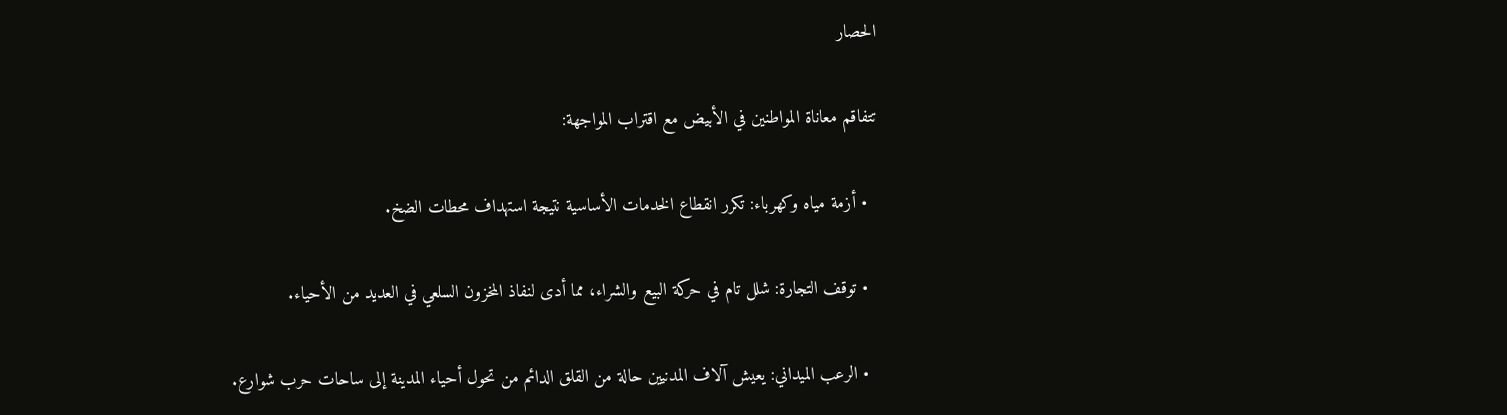الحصار

تتفاقم معاناة المواطنين في الأبيض مع اقتراب المواجهة:

  • أزمة مياه وكهرباء: تكرر انقطاع الخدمات الأساسية نتيجة استهداف محطات الضخ.

  • توقف التجارة: شلل تام في حركة البيع والشراء، مما أدى لنفاذ المخزون السلعي في العديد من الأحياء.

  • الرعب الميداني: يعيش آلاف المدنيين حالة من القلق الدائم من تحول أحياء المدينة إلى ساحات حرب شوارع.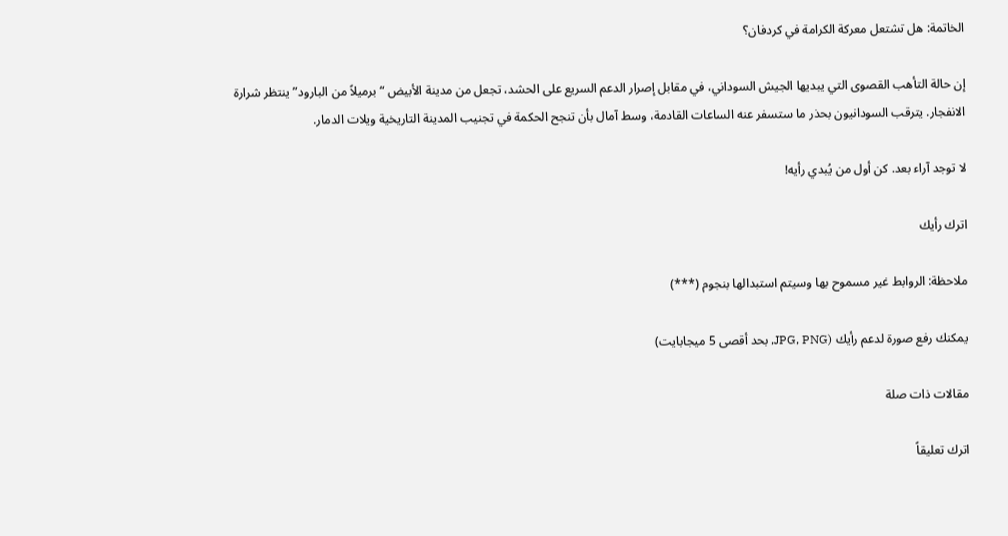الخاتمة: هل تشتعل معركة الكرامة في كردفان؟

إن حالة التأهب القصوى التي يبديها الجيش السوداني، في مقابل إصرار الدعم السريع على الحشد، تجعل من مدينة الأبيض “برميلاً من البارود” ينتظر شرارة الانفجار. يترقب السودانيون بحذر ما ستسفر عنه الساعات القادمة، وسط آمال بأن تنجح الحكمة في تجنيب المدينة التاريخية ويلات الدمار.

لا توجد آراء بعد. كن أول من يُبدي رأيه!

اترك رأيك

ملاحظة: الروابط غير مسموح بها وسيتم استبدالها بنجوم (***)

يمكنك رفع صورة لدعم رأيك (JPG, PNG, بحد أقصى 5 ميجابايت)

مقالات ذات صلة

اترك تعليقاً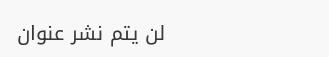لن يتم نشر عنوان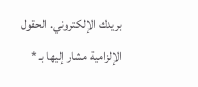بريدك الإلكتروني. الحقول الإلزامية مشار إليها بـ *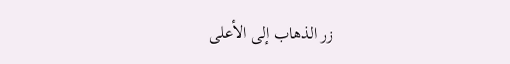زر الذهاب إلى الأعلى